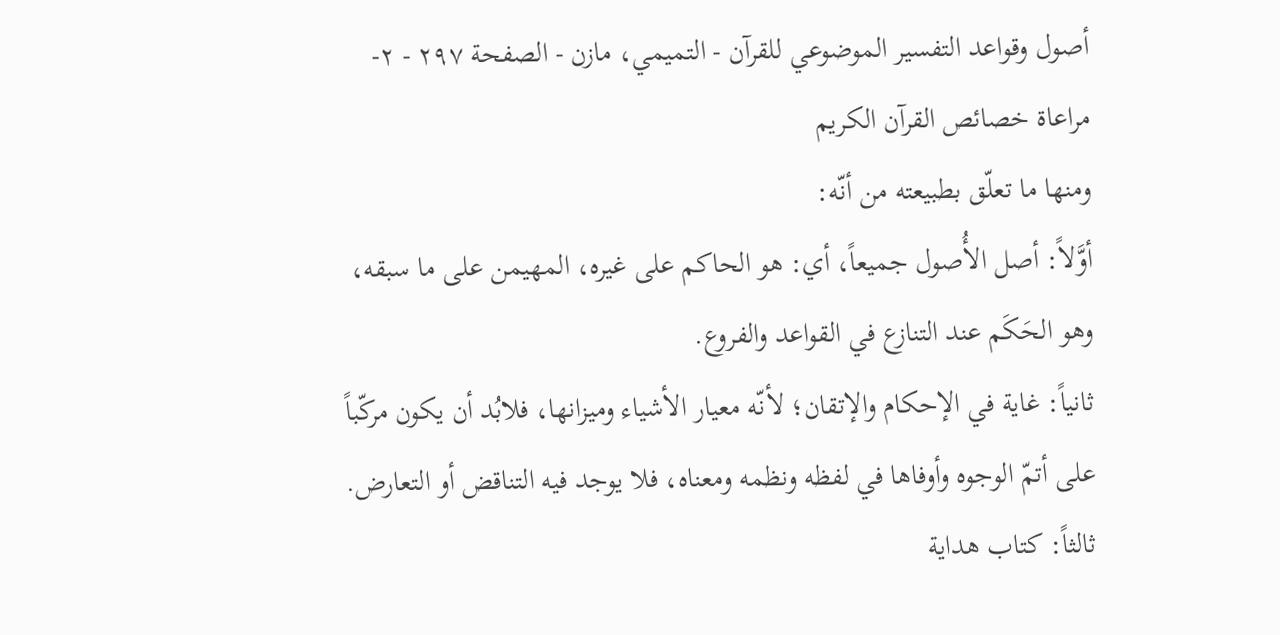أصول وقواعد التفسير الموضوعي للقرآن - التميمي، مازن - الصفحة ٢٩٧ - ٢- مراعاة خصائص القرآن الكريم
ومنها ما تعلّق بطبيعته من أنّه:
أوَّلاً: أصل الأُصول جميعاً، أي: هو الحاكم على غيره، المهيمن على ما سبقه، وهو الحَكَم عند التنازع في القواعد والفروع.
ثانياً: غاية في الإحكام والإتقان؛ لأنّه معيار الأشياء وميزانها، فلابُد أن يكون مركّباً على أتمّ الوجوه وأوفاها في لفظه ونظمه ومعناه، فلا يوجد فيه التناقض أو التعارض.
ثالثاً: كتاب هداية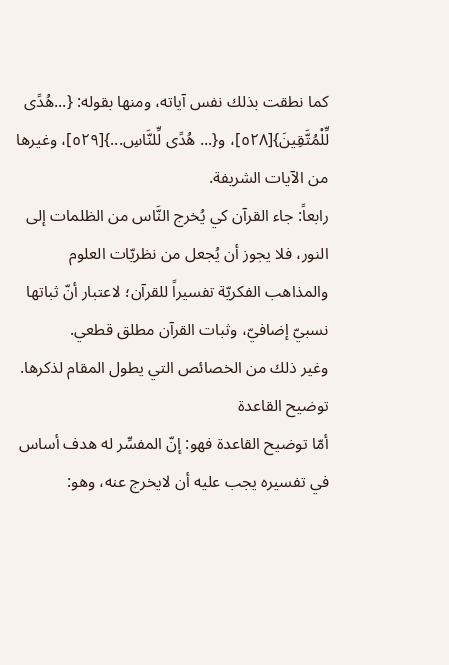كما نطقت بذلك نفس آياته، ومنها بقوله: {...هُدًى لِّلْمُتَّقِينَ}[٥٢٨]، و{... هُدًى لِّلنَّاسِ...}[٥٢٩]، وغيرها من الآيات الشريفة.
رابعاً: جاء القرآن كي يُخرج النَّاس من الظلمات إلى النور، فلا يجوز أن يُجعل من نظريّات العلوم والمذاهب الفكريّة تفسيراً للقرآن؛ لاعتبار أنّ ثباتها نسبيّ إضافيّ، وثبات القرآن مطلق قطعي.
وغير ذلك من الخصائص التي يطول المقام لذكرها.
توضيح القاعدة
أمّا توضيح القاعدة فهو: إنّ المفسِّر له هدف أساس في تفسيره يجب عليه أن لايخرج عنه، وهو: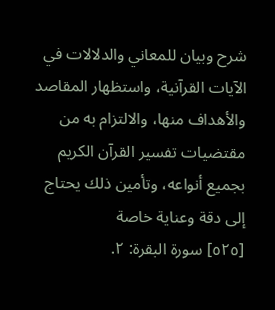شرح وبيان للمعاني والدلالات في الآيات القرآنية، واستظهار المقاصد والأهداف منها، والالتزام به من مقتضيات تفسير القرآن الكريم بجميع أنواعه، وتأمين ذلك يحتاج إلى دقة وعناية خاصة
[٥٢٥] سورة البقرة: ٢.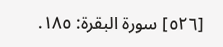[٥٢٦] سورة البقرة: ١٨٥.